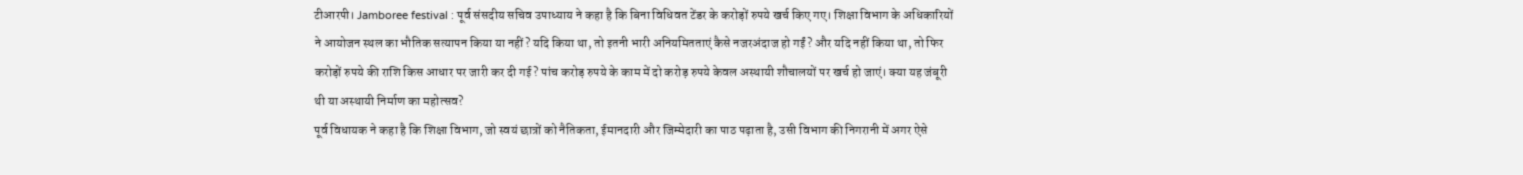टीआरपी। Jamboree festival : पूर्व संसदीय सचिव उपाध्याय ने कहा है कि बिना विधिवत टेंडर के करोड़ों रुपये खर्च किए गए। शिक्षा विभाग के अधिकारियों ने आयोजन स्थल का भौतिक सत्यापन किया या नहीं? यदि किया था, तो इतनी भारी अनियमितताएं कैसे नजरअंदाज हो गईं? और यदि नहीं किया था, तो फिर करोड़ों रुपये की राशि किस आधार पर जारी कर दी गई? पांच करोड़ रुपये के काम में दो करोड़ रुपये केवल अस्थायी शौचालयों पर खर्च हो जाएं। क्या यह जंबूरी थी या अस्थायी निर्माण का महोत्सव?
पूर्व विधायक ने कहा है कि शिक्षा विभाग, जो स्वयं छात्रों को नैतिकता, ईमानदारी और जिम्मेदारी का पाठ पढ़ाता है, उसी विभाग की निगरानी में अगर ऐसे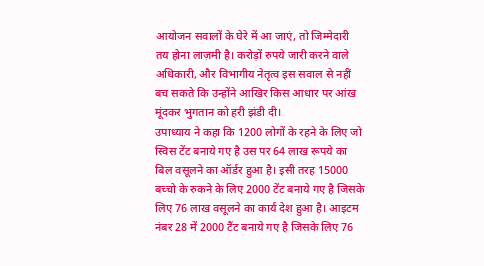आयोजन सवालों के घेरे में आ जाएं, तो जिम्मेदारी तय होना लाज़मी है। करोड़ों रुपये जारी करने वाले अधिकारी, और विभागीय नेतृत्व इस सवाल से नहीं बच सकते कि उन्होंने आखिर किस आधार पर आंख मूंदकर भुगतान को हरी झंडी दी।
उपाध्याय ने कहा कि 1200 लोगों के रहने के लिए जो स्विस टेंट बनाये गए है उस पर 64 लाख रूपये का बिल वसूलने का ऑर्डर हुआ है। इसी तरह 15000 बच्चो के रुकने के लिए 2000 टेंट बनाये गए है जिसके लिए 76 लाख वसूलने का कार्य देश हुआ है। आइटम नंबर 28 में 2000 टैंट बनाये गए है जिसके लिए 76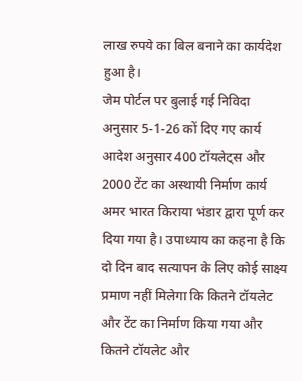लाख रुपये का बिल बनाने का कार्यदेश हुआ है।
जेम पोर्टल पर बुलाई गई निविदा अनुसार 5-1-26 कों दिए गए कार्य आदेश अनुसार 400 टॉयलेट्स और 2000 टेंट का अस्थायी निर्माण कार्य अमर भारत किराया भंडार द्वारा पूर्ण कर दिया गया है। उपाध्याय का कहना है कि दो दिन बाद सत्यापन के लिए कोई साक्ष्य प्रमाण नहीं मिलेगा कि कितने टॉयलेट और टेंट का निर्माण किया गया और कितने टॉयलेट और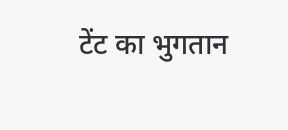टेंट का भुगतान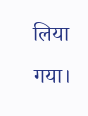लिया गया।